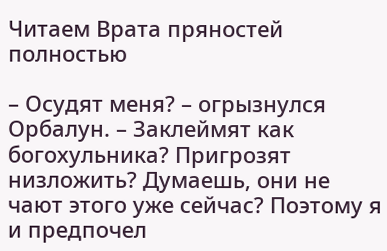Читаем Врата пряностей полностью

– Осудят меня? – огрызнулся Орбалун. – Заклеймят как богохульника? Пригрозят низложить? Думаешь, они не чают этого уже сейчас? Поэтому я и предпочел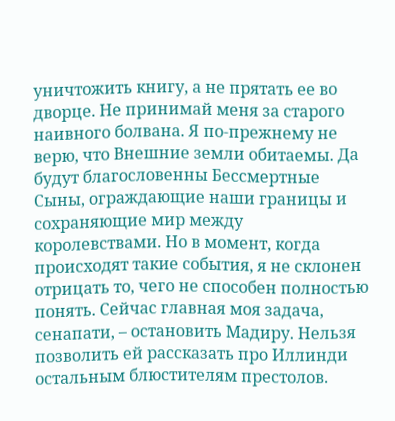уничтожить книгу, а не прятать ее во дворце. Не принимай меня за старого наивного болвана. Я по-прежнему не верю, что Внешние земли обитаемы. Да будут благословенны Бессмертные Сыны, ограждающие наши границы и сохраняющие мир между королевствами. Но в момент, когда происходят такие события, я не склонен отрицать то, чего не способен полностью понять. Сейчас главная моя задача, сенапати, – остановить Мадиру. Нельзя позволить ей рассказать про Иллинди остальным блюстителям престолов.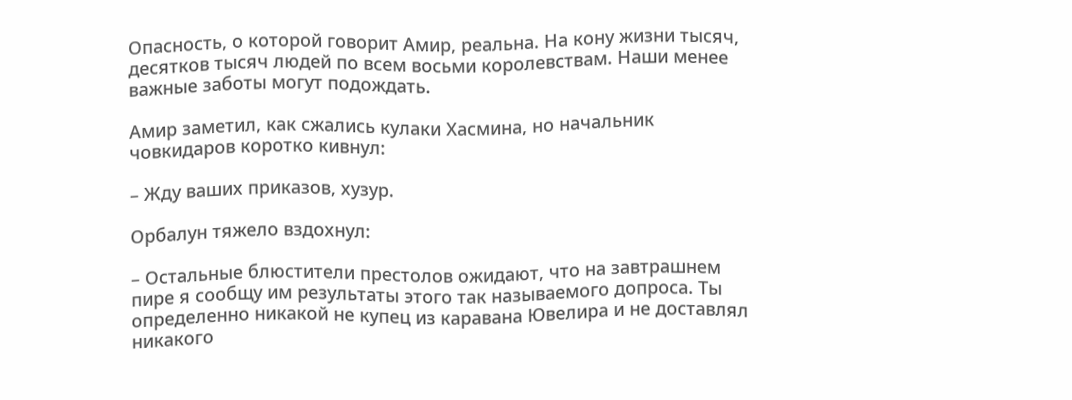Опасность, о которой говорит Амир, реальна. На кону жизни тысяч, десятков тысяч людей по всем восьми королевствам. Наши менее важные заботы могут подождать.

Амир заметил, как сжались кулаки Хасмина, но начальник човкидаров коротко кивнул:

– Жду ваших приказов, хузур.

Орбалун тяжело вздохнул:

– Остальные блюстители престолов ожидают, что на завтрашнем пире я сообщу им результаты этого так называемого допроса. Ты определенно никакой не купец из каравана Ювелира и не доставлял никакого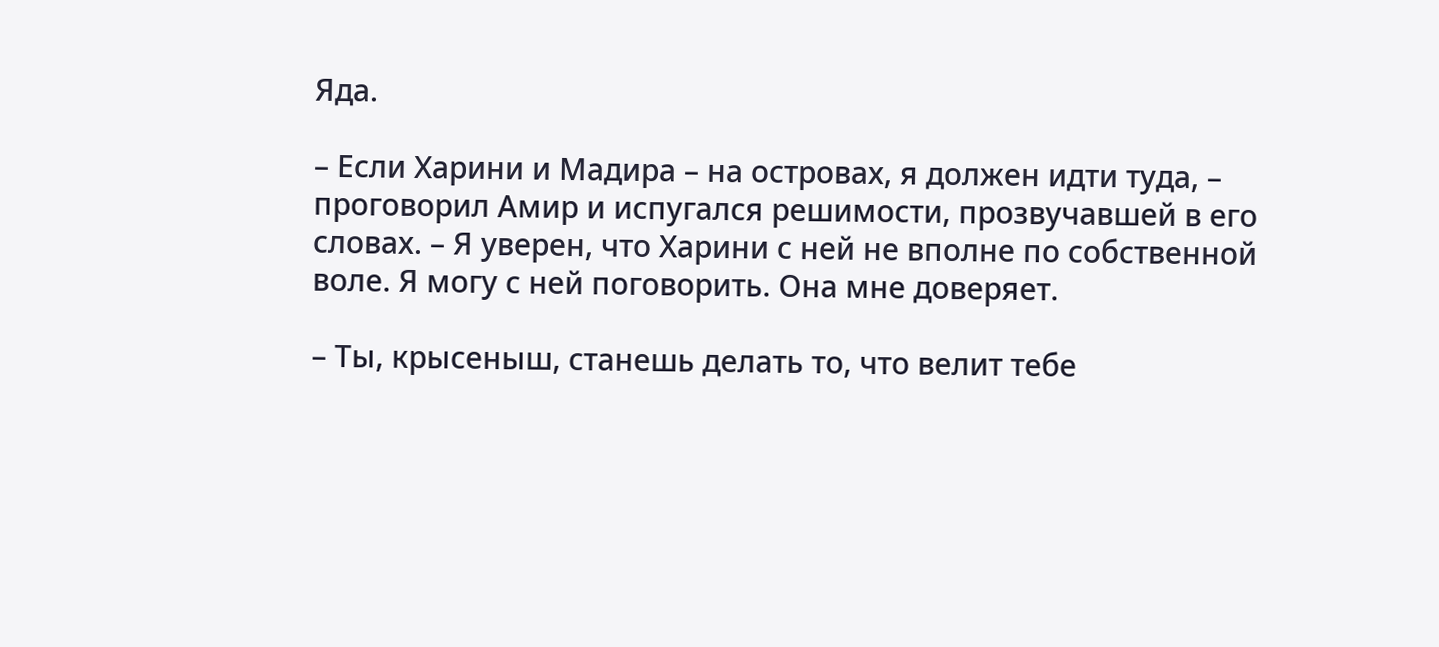Яда.

– Если Харини и Мадира – на островах, я должен идти туда, – проговорил Амир и испугался решимости, прозвучавшей в его словах. – Я уверен, что Харини с ней не вполне по собственной воле. Я могу с ней поговорить. Она мне доверяет.

– Ты, крысеныш, станешь делать то, что велит тебе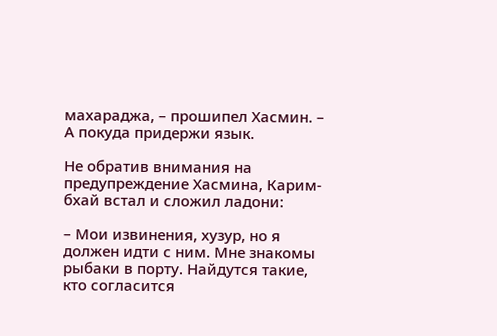махараджа, – прошипел Хасмин. – А покуда придержи язык.

Не обратив внимания на предупреждение Хасмина, Карим-бхай встал и сложил ладони:

– Мои извинения, хузур, но я должен идти с ним. Мне знакомы рыбаки в порту. Найдутся такие, кто согласится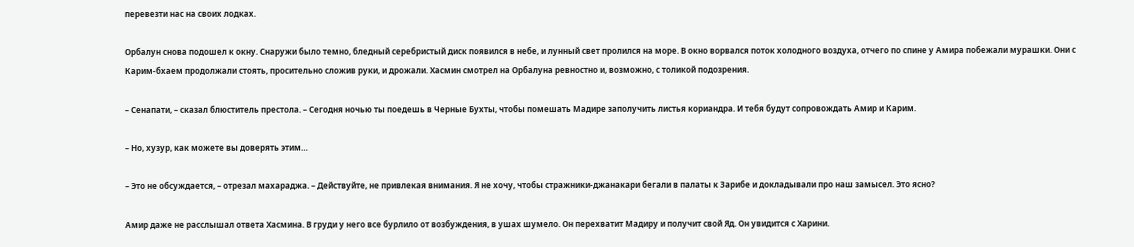перевезти нас на своих лодках.

Орбалун снова подошел к окну. Снаружи было темно, бледный серебристый диск появился в небе, и лунный свет пролился на море. В окно ворвался поток холодного воздуха, отчего по спине у Амира побежали мурашки. Они с Карим-бхаем продолжали стоять, просительно сложив руки, и дрожали. Хасмин смотрел на Орбалуна ревностно и, возможно, с толикой подозрения.

– Сенапати, – сказал блюститель престола. – Сегодня ночью ты поедешь в Черные Бухты, чтобы помешать Мадире заполучить листья кориандра. И тебя будут сопровождать Амир и Карим.

– Но, хузур, как можете вы доверять этим…

– Это не обсуждается, – отрезал махараджа. – Действуйте, не привлекая внимания. Я не хочу, чтобы стражники-джанакари бегали в палаты к Зарибе и докладывали про наш замысел. Это ясно?

Амир даже не расслышал ответа Хасмина. В груди у него все бурлило от возбуждения, в ушах шумело. Он перехватит Мадиру и получит свой Яд. Он увидится с Харини.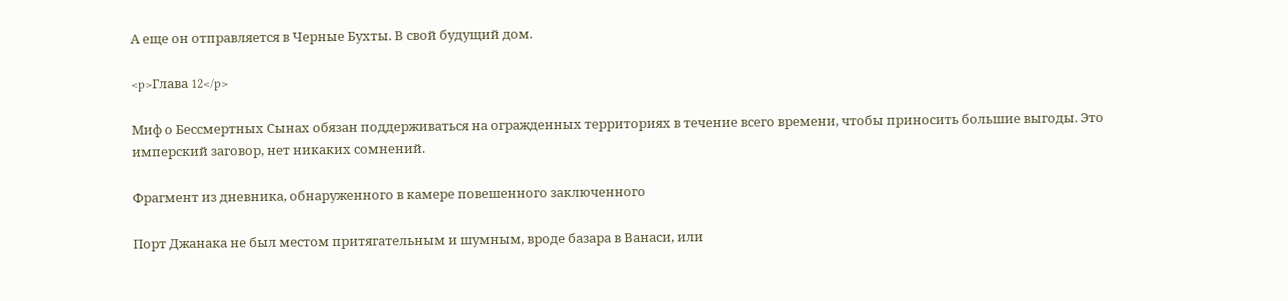А еще он отправляется в Черные Бухты. В свой будущий дом.

<p>Глава 12</p>

Миф о Бессмертных Сынах обязан поддерживаться на огражденных территориях в течение всего времени, чтобы приносить большие выгоды. Это имперский заговор, нет никаких сомнений.

Фрагмент из дневника, обнаруженного в камере повешенного заключенного

Порт Джанака не был местом притягательным и шумным, вроде базара в Ванаси, или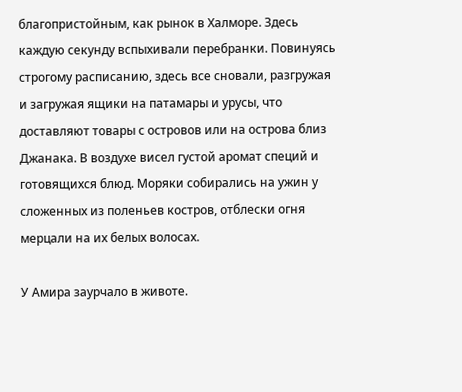благопристойным, как рынок в Халморе. Здесь каждую секунду вспыхивали перебранки. Повинуясь строгому расписанию, здесь все сновали, разгружая и загружая ящики на патамары и урусы, что доставляют товары с островов или на острова близ Джанака. В воздухе висел густой аромат специй и готовящихся блюд. Моряки собирались на ужин у сложенных из поленьев костров, отблески огня мерцали на их белых волосах.

У Амира заурчало в животе.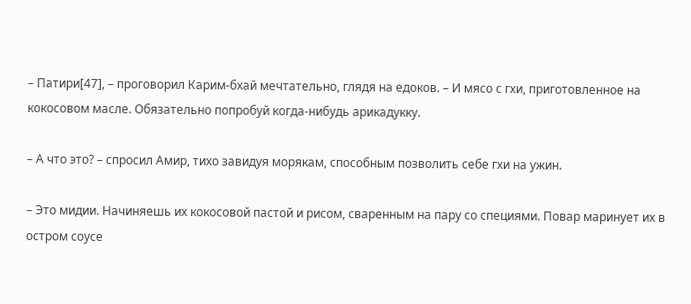– Патири[47], – проговорил Карим-бхай мечтательно, глядя на едоков. – И мясо с гхи, приготовленное на кокосовом масле. Обязательно попробуй когда-нибудь арикадукку.

– А что это? – спросил Амир, тихо завидуя морякам, способным позволить себе гхи на ужин.

– Это мидии. Начиняешь их кокосовой пастой и рисом, сваренным на пару со специями. Повар маринует их в остром соусе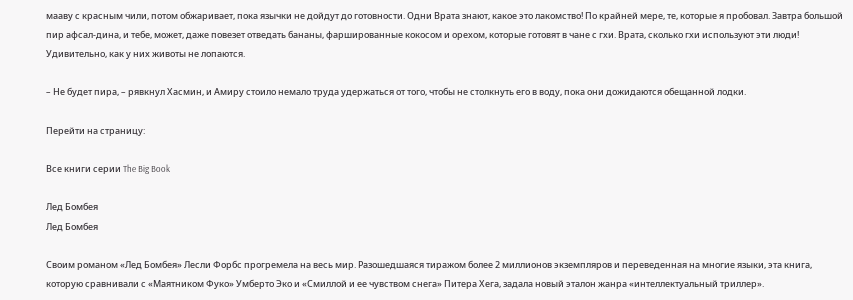мааву с красным чили, потом обжаривает, пока язычки не дойдут до готовности. Одни Врата знают, какое это лакомство! По крайней мере, те, которые я пробовал. Завтра большой пир афсал-дина, и тебе, может, даже повезет отведать бананы, фаршированные кокосом и орехом, которые готовят в чане с гхи. Врата, сколько гхи используют эти люди! Удивительно, как у них животы не лопаются.

– Не будет пира, – рявкнул Хасмин, и Амиру стоило немало труда удержаться от того, чтобы не столкнуть его в воду, пока они дожидаются обещанной лодки.

Перейти на страницу:

Все книги серии The Big Book

Лед Бомбея
Лед Бомбея

Своим романом «Лед Бомбея» Лесли Форбс прогремела на весь мир. Разошедшаяся тиражом более 2 миллионов экземпляров и переведенная на многие языки, эта книга, которую сравнивали с «Маятником Фуко» Умберто Эко и «Смиллой и ее чувством снега» Питера Хега, задала новый эталон жанра «интеллектуальный триллер».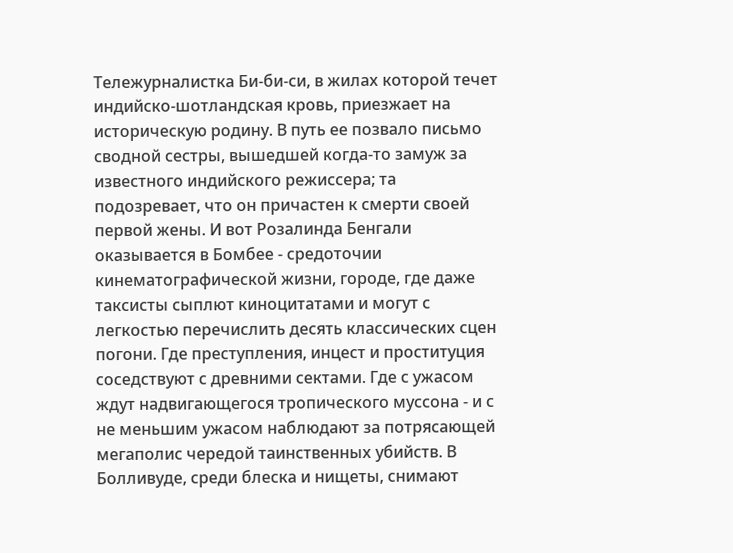Тележурналистка Би-би-си, в жилах которой течет индийско-шотландская кровь, приезжает на историческую родину. В путь ее позвало письмо сводной сестры, вышедшей когда-то замуж за известного индийского режиссера; та подозревает, что он причастен к смерти своей первой жены. И вот Розалинда Бенгали оказывается в Бомбее - средоточии кинематографической жизни, городе, где даже таксисты сыплют киноцитатами и могут с легкостью перечислить десять классических сцен погони. Где преступления, инцест и проституция соседствуют с древними сектами. Где с ужасом ждут надвигающегося тропического муссона - и с не меньшим ужасом наблюдают за потрясающей мегаполис чередой таинственных убийств. В Болливуде, среди блеска и нищеты, снимают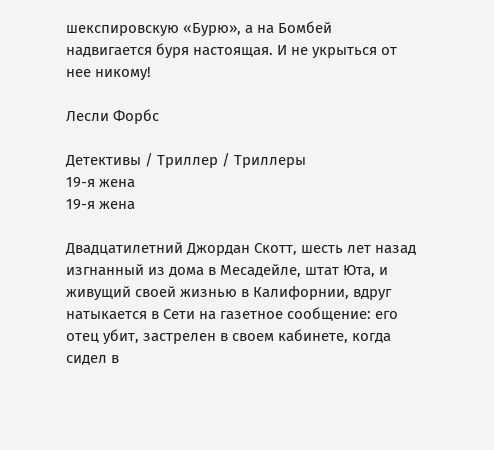шекспировскую «Бурю», а на Бомбей надвигается буря настоящая. И не укрыться от нее никому!

Лесли Форбс

Детективы / Триллер / Триллеры
19-я жена
19-я жена

Двадцатилетний Джордан Скотт, шесть лет назад изгнанный из дома в Месадейле, штат Юта, и живущий своей жизнью в Калифорнии, вдруг натыкается в Сети на газетное сообщение: его отец убит, застрелен в своем кабинете, когда сидел в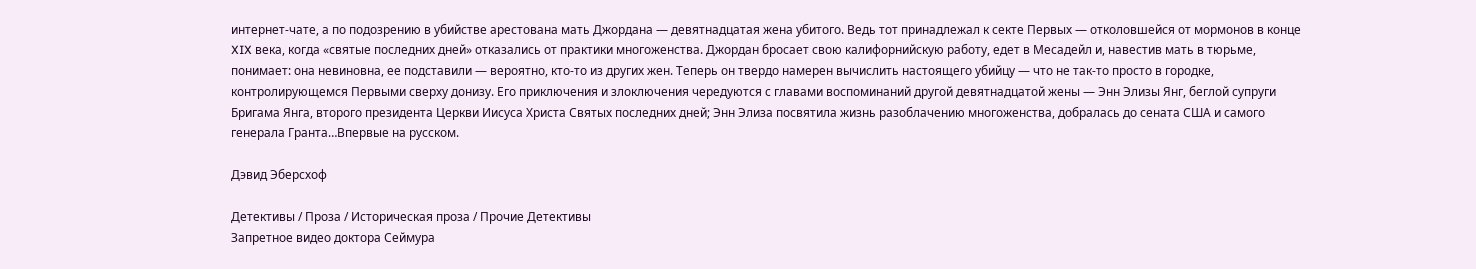интернет-чате, а по подозрению в убийстве арестована мать Джордана — девятнадцатая жена убитого. Ведь тот принадлежал к секте Первых — отколовшейся от мормонов в конце XIX века, когда «святые последних дней» отказались от практики многоженства. Джордан бросает свою калифорнийскую работу, едет в Месадейл и, навестив мать в тюрьме, понимает: она невиновна, ее подставили — вероятно, кто-то из других жен. Теперь он твердо намерен вычислить настоящего убийцу — что не так-то просто в городке, контролирующемся Первыми сверху донизу. Его приключения и злоключения чередуются с главами воспоминаний другой девятнадцатой жены — Энн Элизы Янг, беглой супруги Бригама Янга, второго президента Церкви Иисуса Христа Святых последних дней; Энн Элиза посвятила жизнь разоблачению многоженства, добралась до сената США и самого генерала Гранта…Впервые на русском.

Дэвид Эберсхоф

Детективы / Проза / Историческая проза / Прочие Детективы
Запретное видео доктора Сеймура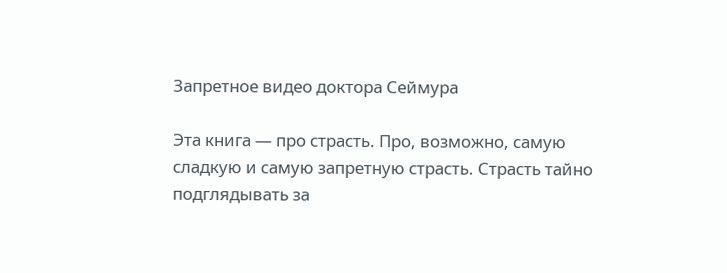Запретное видео доктора Сеймура

Эта книга — про страсть. Про, возможно, самую сладкую и самую запретную страсть. Страсть тайно подглядывать за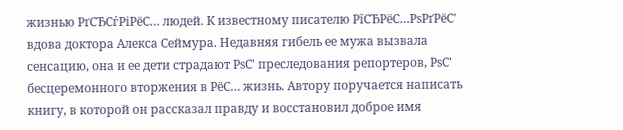жизнью РґСЂСѓРіРёС… людей. К известному писателю РїСЂРёС…РѕРґРёС' вдова доктора Алекса Сеймура. Недавняя гибель ее мужа вызвала сенсацию, она и ее дети страдают РѕС' преследования репортеров, РѕС' бесцеремонного вторжения в РёС… жизнь. Автору поручается написать книгу, в которой он рассказал правду и восстановил доброе имя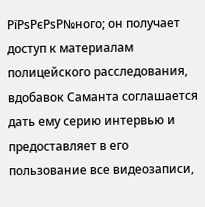РїРѕРєРѕР№ного; он получает доступ к материалам полицейского расследования, вдобавок Саманта соглашается дать ему серию интервью и предоставляет в его пользование все видеозаписи,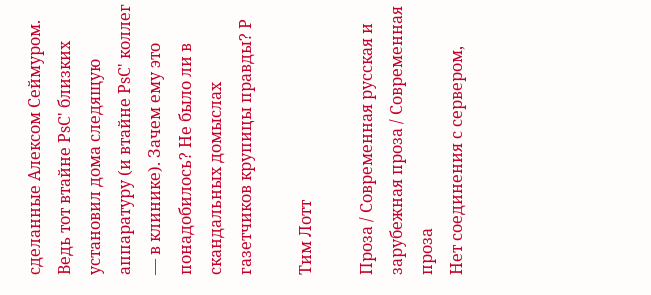сделанные Алексом Сеймуром. Ведь тот втайне РѕС' близких установил дома следящую аппаратуру (и втайне РѕС' коллег — в клинике). Зачем ему это понадобилось? Не было ли в скандальных домыслах газетчиков крупицы правды? Р

Тим Лотт

Проза / Современная русская и зарубежная проза / Современная проза
Нет соединения с сервером,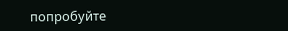попробуйте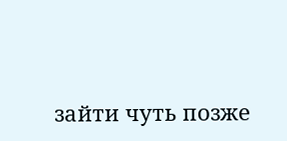зайти чуть позже